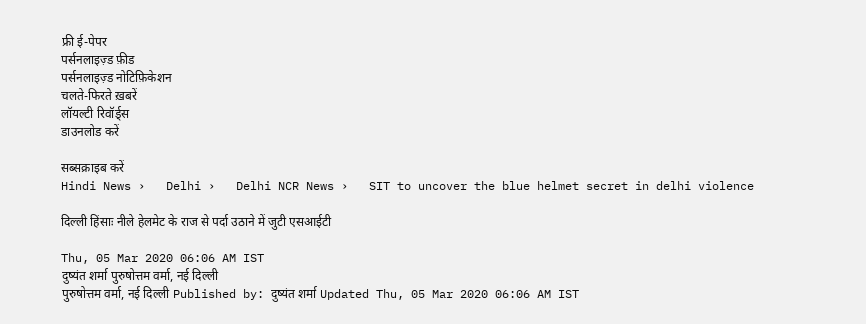फ्री ई-पेपर
पर्सनलाइज़्ड फ़ीड
पर्सनलाइज़्ड नोटिफ़िकेशन
चलते-फिरते ख़बरें
लॉयल्टी रिवॉर्ड्स
डाउनलोड करें

सब्सक्राइब करें
Hindi News ›   Delhi ›   Delhi NCR News ›   SIT to uncover the blue helmet secret in delhi violence

दिल्ली हिंसाः नीले हेलमेट के राज से पर्दा उठाने में जुटी एसआईटी

Thu, 05 Mar 2020 06:06 AM IST
दुष्यंत शर्मा पुरुषोत्तम वर्मा, नई दिल्ली
पुरुषोत्तम वर्मा, नई दिल्ली Published by: दुष्यंत शर्मा Updated Thu, 05 Mar 2020 06:06 AM IST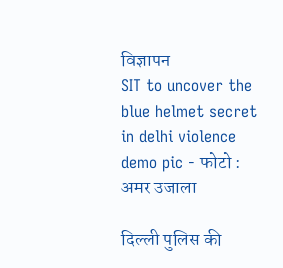विज्ञापन
SIT to uncover the blue helmet secret in delhi violence
demo pic - फोटो : अमर उजाला

दिल्ली पुलिस की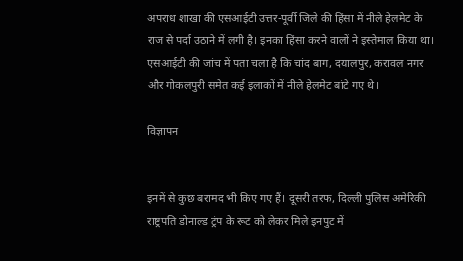अपराध शाखा की एसआईटी उत्तर-पूर्वी जिले की हिंसा में नीले हेलमेट के राज से पर्दा उठाने में लगी है। इनका हिंसा करने वालों ने इस्तेमाल किया था। एसआईटी की जांच में पता चला है कि चांद बाग, दयालपुर, करावल नगर और गोकलपुरी समेत कई इलाकों में नीले हेलमेट बांटे गए थे।

विज्ञापन


इनमें से कुछ बरामद भी किए गए हैं। दूसरी तरफ, दिल्ली पुलिस अमेरिकी राष्ट्रपति डोनाल्ड ट्रंप के रूट को लेकर मिले इनपुट में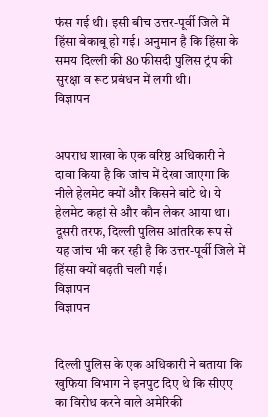फंस गई थी। इसी बीच उत्तर-पूर्वी जिले में हिंसा बेकाबू हो गई। अनुमान है कि हिंसा के समय दिल्ली की 80 फीसदी पुलिस ट्रंप की सुरक्षा व रूट प्रबंधन में लगी थी।
विज्ञापन


अपराध शाखा के एक वरिष्ठ अधिकारी ने दावा किया है कि जांच में देखा जाएगा कि नीले हेलमेट क्यों और किसने बांटे थे। ये हेलमेट कहां से और कौन लेकर आया था। दूसरी तरफ, दिल्ली पुलिस आंतरिक रूप से यह जांच भी कर रही है कि उत्तर-पूर्वी जिले में हिंसा क्यों बढ़ती चली गई।
विज्ञापन
विज्ञापन


दिल्ली पुलिस के एक अधिकारी ने बताया कि खुफिया विभाग ने इनपुट दिए थे कि सीएए का विरोध करने वाले अमेरिकी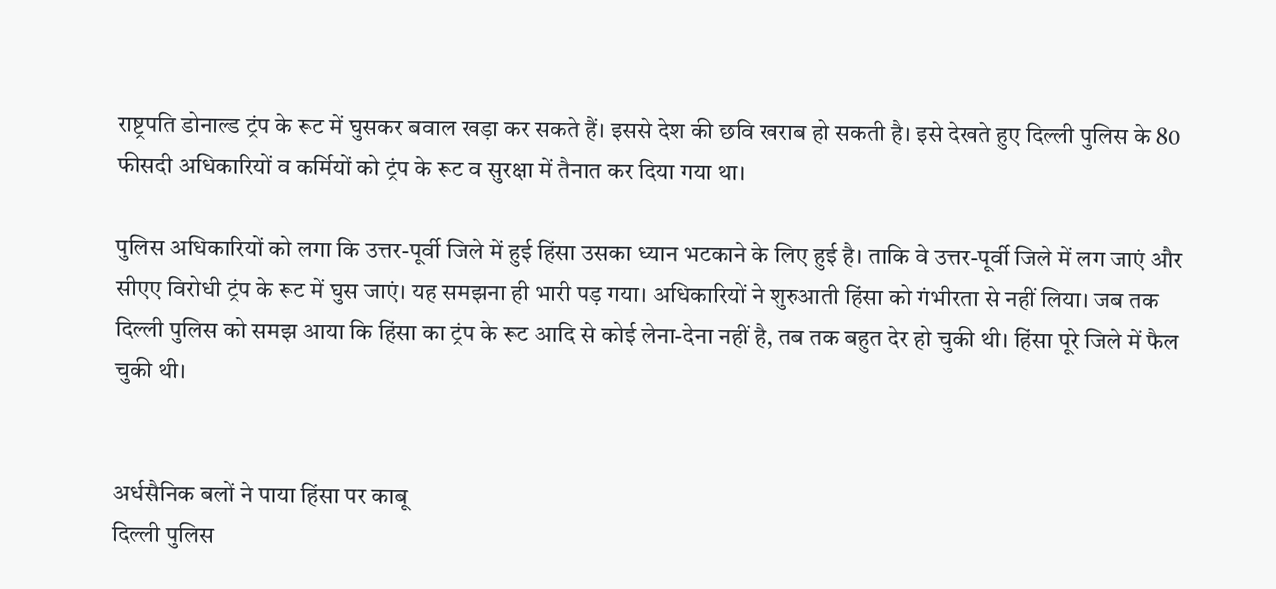राष्ट्रपति डोनाल्ड ट्रंप के रूट में घुसकर बवाल खड़ा कर सकते हैं। इससे देश की छवि खराब हो सकती है। इसे देखते हुए दिल्ली पुलिस के 80 फीसदी अधिकारियों व कर्मियों को ट्रंप के रूट व सुरक्षा में तैनात कर दिया गया था।

पुलिस अधिकारियों को लगा कि उत्तर-पूर्वी जिले में हुई हिंसा उसका ध्यान भटकाने के लिए हुई है। ताकि वे उत्तर-पूर्वी जिले में लग जाएं और सीएए विरोधी ट्रंप के रूट में घुस जाएं। यह समझना ही भारी पड़ गया। अधिकारियों ने शुरुआती हिंसा को गंभीरता से नहीं लिया। जब तक दिल्ली पुलिस को समझ आया कि हिंसा का ट्रंप के रूट आदि से कोई लेना-देना नहीं है, तब तक बहुत देर हो चुकी थी। हिंसा पूरे जिले में फैल चुकी थी।


अर्धसैनिक बलों ने पाया हिंसा पर काबू
दिल्ली पुलिस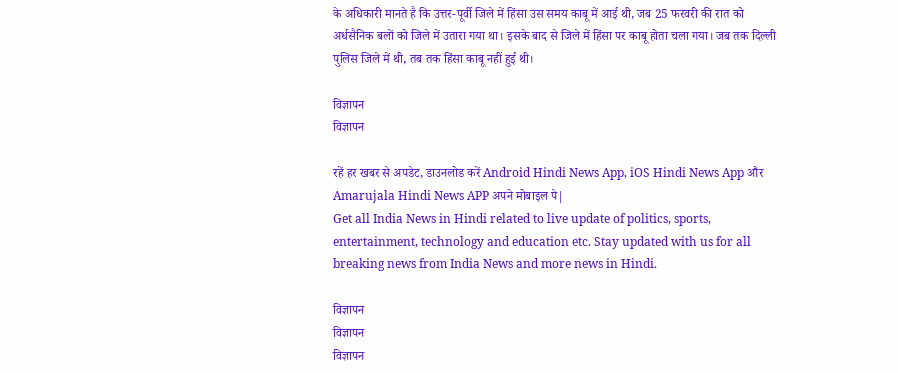के अधिकारी मानते है कि उत्तर-पूर्वी जिले में हिंसा उस समय काबू में आई थी, जब 25 फरवरी की रात को अर्धसैनिक बलों को जिले में उतारा गया था। इसके बाद से जिले में हिंसा पर काबू होता चला गया। जब तक दिल्ली पुलिस जिले में थी, तब तक हिंसा काबू नहीं हुई थी।

विज्ञापन
विज्ञापन

रहें हर खबर से अपडेट, डाउनलोड करें Android Hindi News App, iOS Hindi News App और Amarujala Hindi News APP अपने मोबाइल पे|
Get all India News in Hindi related to live update of politics, sports, entertainment, technology and education etc. Stay updated with us for all breaking news from India News and more news in Hindi.

विज्ञापन
विज्ञापन
विज्ञापन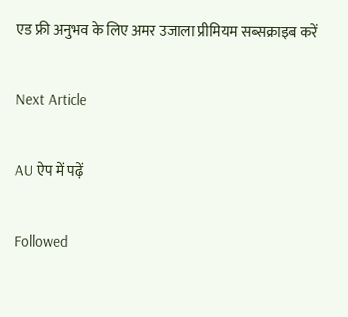एड फ्री अनुभव के लिए अमर उजाला प्रीमियम सब्सक्राइब करें

Next Article

AU ऐप में पढ़ें

Followed